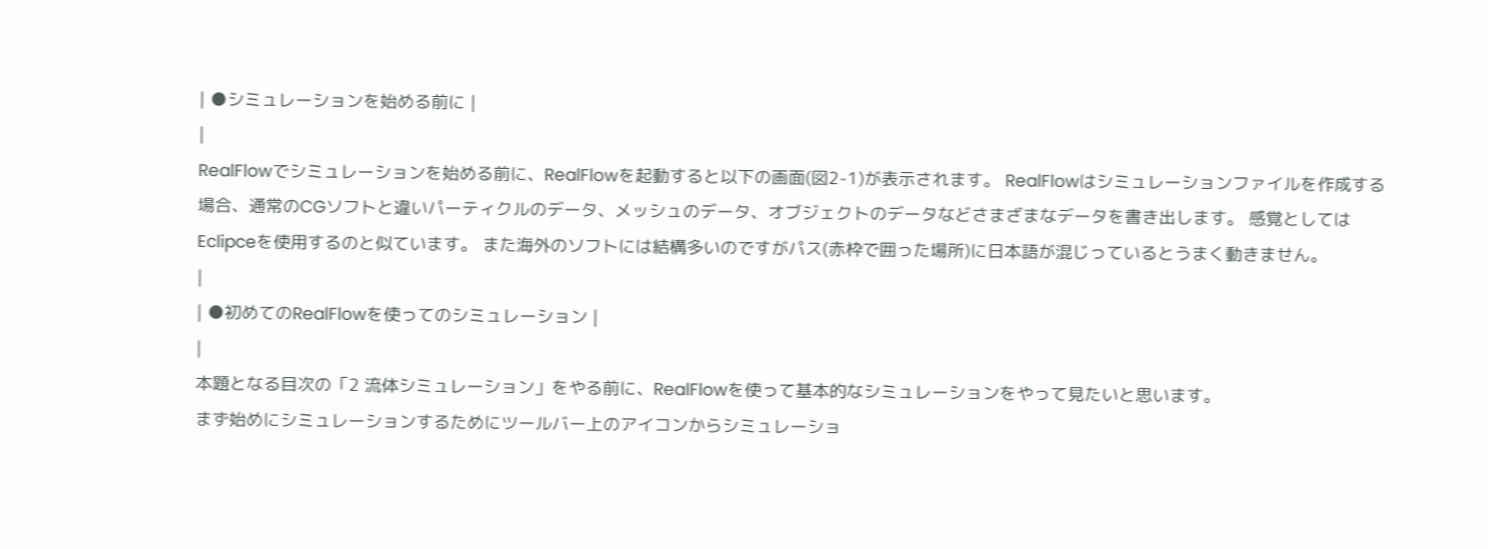| ●シミュレーションを始める前に |
|
RealFlowでシミュレーションを始める前に、RealFlowを起動すると以下の画面(図2-1)が表示されます。 RealFlowはシミュレーションファイルを作成する場合、通常のCGソフトと違いパーティクルのデータ、メッシュのデータ、オブジェクトのデータなどさまざまなデータを書き出します。 感覚としてはEclipceを使用するのと似ています。 また海外のソフトには結構多いのですがパス(赤枠で囲った場所)に日本語が混じっているとうまく動きません。
|
| ●初めてのRealFlowを使ってのシミュレーション |
|
本題となる目次の「2 流体シミュレーション」をやる前に、RealFlowを使って基本的なシミュレーションをやって見たいと思います。
まず始めにシミュレーションするためにツールバー上のアイコンからシミュレーショ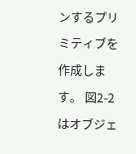ンするプリミティブを作成します。 図2-2はオブジェ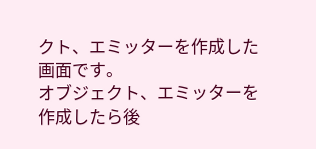クト、エミッターを作成した画面です。
オブジェクト、エミッターを作成したら後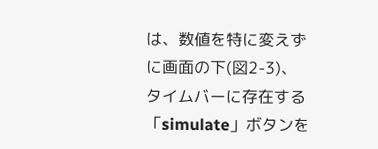は、数値を特に変えずに画面の下(図2-3)、タイムバーに存在する「simulate」ボタンを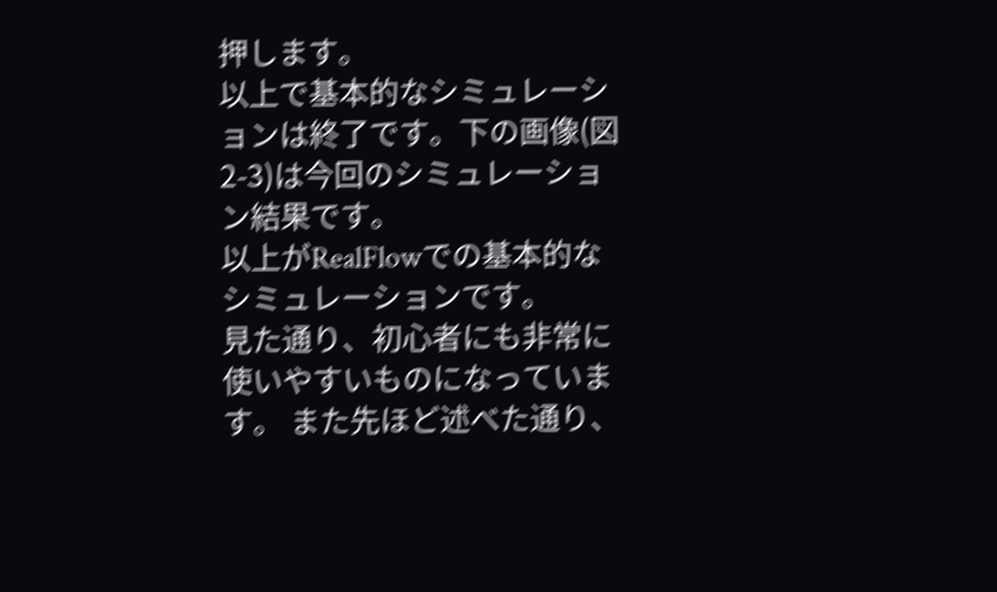押します。
以上で基本的なシミュレーションは終了です。下の画像(図2-3)は今回のシミュレーション結果です。
以上がRealFlowでの基本的なシミュレーションです。
見た通り、初心者にも非常に使いやすいものになっています。 また先ほど述べた通り、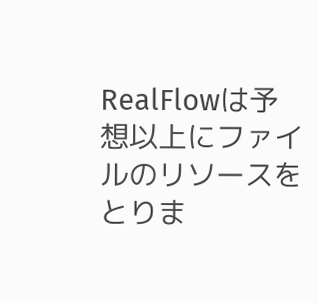RealFlowは予想以上にファイルのリソースをとりま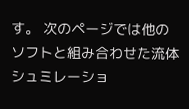す。 次のページでは他のソフトと組み合わせた流体シュミレーショ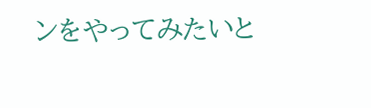ンをやってみたいと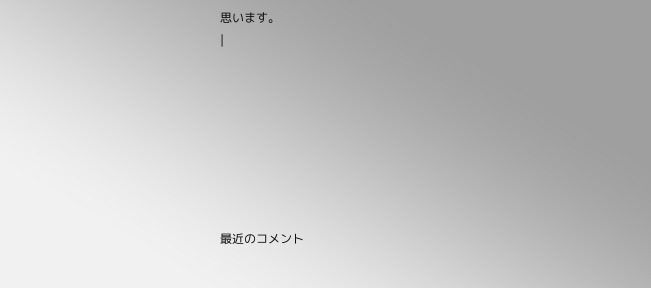思います。
|








最近のコメント